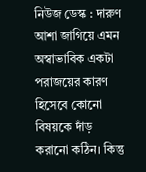নিউজ ডেস্ক : দারুণ আশা জাগিয়ে এমন অস্বাভাবিক একটা পরাজয়ের কারণ হিসেবে কোনো বিষয়কে দাঁড় করানো কঠিন। কিন্তু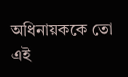অধিনায়ককে তো এই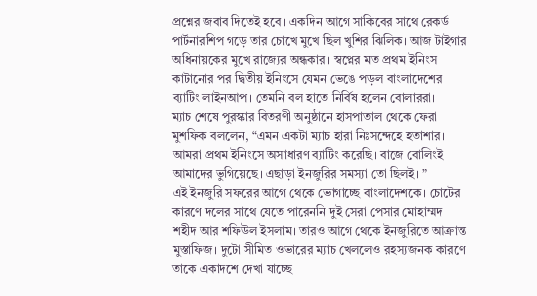প্রশ্নের জবাব দিতেই হবে। একদিন আগে সাকিবের সাথে রেকর্ড পার্টনারশিপ গড়ে তার চোখে মুখে ছিল খুশির ঝিলিক। আজ টাইগার অধিনায়কের মুখে রাজ্যের অন্ধকার। স্বপ্নের মত প্রথম ইনিংস কাটানোর পর দ্বিতীয় ইনিংসে যেমন ভেঙে পড়ল বাংলাদেশের ব্যাটিং লাইনআপ। তেমনি বল হাতে নির্বিষ হলেন বোলাররা।
ম্যাচ শেষে পুরস্কার বিতরণী অনুষ্ঠানে হাসপাতাল থেকে ফেরা মুশফিক বললেন, “এমন একটা ম্যাচ হারা নিঃসন্দেহে হতাশার। আমরা প্রথম ইনিংসে অসাধারণ ব্যাটিং করেছি। বাজে বোলিংই আমাদের ভুগিয়েছে। এছাড়া ইনজুরির সমস্যা তো ছিলই। ”
এই ইনজুরি সফরের আগে থেকে ভোগাচ্ছে বাংলাদেশকে। চোটের কারণে দলের সাথে যেতে পারেননি দুই সেরা পেসার মোহাম্মদ শহীদ আর শফিউল ইসলাম। তারও আগে থেকে ইনজুরিতে আক্রান্ত মুস্তাফিজ। দুটো সীমিত ওভারের ম্যাচ খেললেও রহস্যজনক কারণে তাকে একাদশে দেখা যাচ্ছে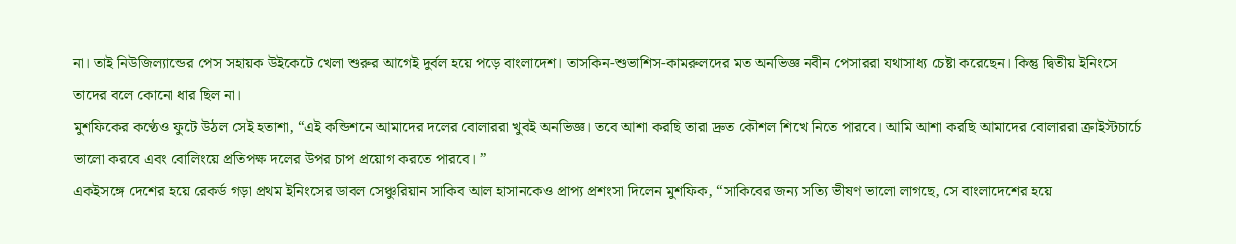না। তাই নিউজিল্যান্ডের পেস সহায়ক উইকেটে খেলা শুরুর আগেই দুর্বল হয়ে পড়ে বাংলাদেশ। তাসকিন-শুভাশিস-কামরুলদের মত অনভিজ্ঞ নবীন পেসাররা যথাসাধ্য চেষ্টা করেছেন। কিন্তু দ্বিতীয় ইনিংসে তাদের বলে কোনো ধার ছিল না।
মুশফিকের কণ্ঠেও ফুটে উঠল সেই হতাশা, “এই কন্ডিশনে আমাদের দলের বোলাররা খুবই অনভিজ্ঞ। তবে আশা করছি তারা দ্রুত কৌশল শিখে নিতে পারবে। আমি আশা করছি আমাদের বোলাররা ক্রাইস্টচার্চে ভালো করবে এবং বোলিংয়ে প্রতিপক্ষ দলের উপর চাপ প্রয়োগ করতে পারবে। ”
একইসঙ্গে দেশের হয়ে রেকর্ড গড়া প্রথম ইনিংসের ডাবল সেঞ্চুরিয়ান সাকিব আল হাসানকেও প্রাপ্য প্রশংসা দিলেন মুশফিক, “সাকিবের জন্য সত্যি ভীষণ ভালো লাগছে, সে বাংলাদেশের হয়ে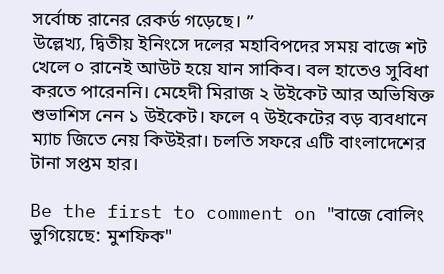সর্বোচ্চ রানের রেকর্ড গড়েছে। ”
উল্লেখ্য, দ্বিতীয় ইনিংসে দলের মহাবিপদের সময় বাজে শট খেলে ০ রানেই আউট হয়ে যান সাকিব। বল হাতেও সুবিধা করতে পারেননি। মেহেদী মিরাজ ২ উইকেট আর অভিষিক্ত শুভাশিস নেন ১ উইকেট। ফলে ৭ উইকেটের বড় ব্যবধানে ম্যাচ জিতে নেয় কিউইরা। চলতি সফরে এটি বাংলাদেশের টানা সপ্তম হার।

Be the first to comment on "বাজে বোলিং ভুগিয়েছে: মুশফিক"